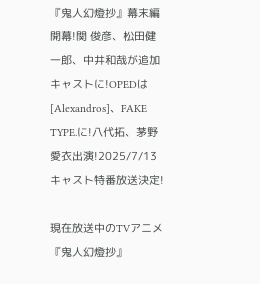『鬼人幻燈抄』幕末編開幕!関 俊彦、松田健一郎、中井和哉が追加キャストに!OPEDは[Alexandros]、FAKE TYPE.に!八代拓、茅野愛衣出演!2025/7/13キャスト特番放送決定!

現在放送中のTVアニメ『鬼人幻燈抄』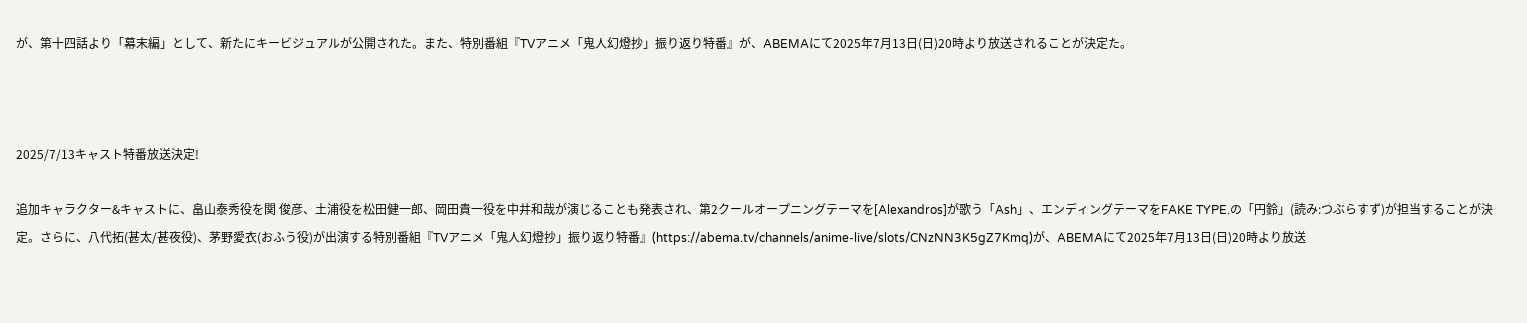が、第十四話より「幕末編」として、新たにキービジュアルが公開された。また、特別番組『TVアニメ「鬼人幻燈抄」振り返り特番』が、ABEMAにて2025年7月13日(日)20時より放送されることが決定た。



2025/7/13キャスト特番放送決定!

追加キャラクター&キャストに、畠山泰秀役を関 俊彦、土浦役を松田健一郎、岡田貴一役を中井和哉が演じることも発表され、第2クールオープニングテーマを[Alexandros]が歌う「Ash」、エンディングテーマをFAKE TYPE.の「円鈴」(読み:つぶらすず)が担当することが決定。さらに、八代拓(甚太/甚夜役)、茅野愛衣(おふう役)が出演する特別番組『TVアニメ「鬼人幻燈抄」振り返り特番』(https://abema.tv/channels/anime-live/slots/CNzNN3K5gZ7Kmq)が、ABEMAにて2025年7月13日(日)20時より放送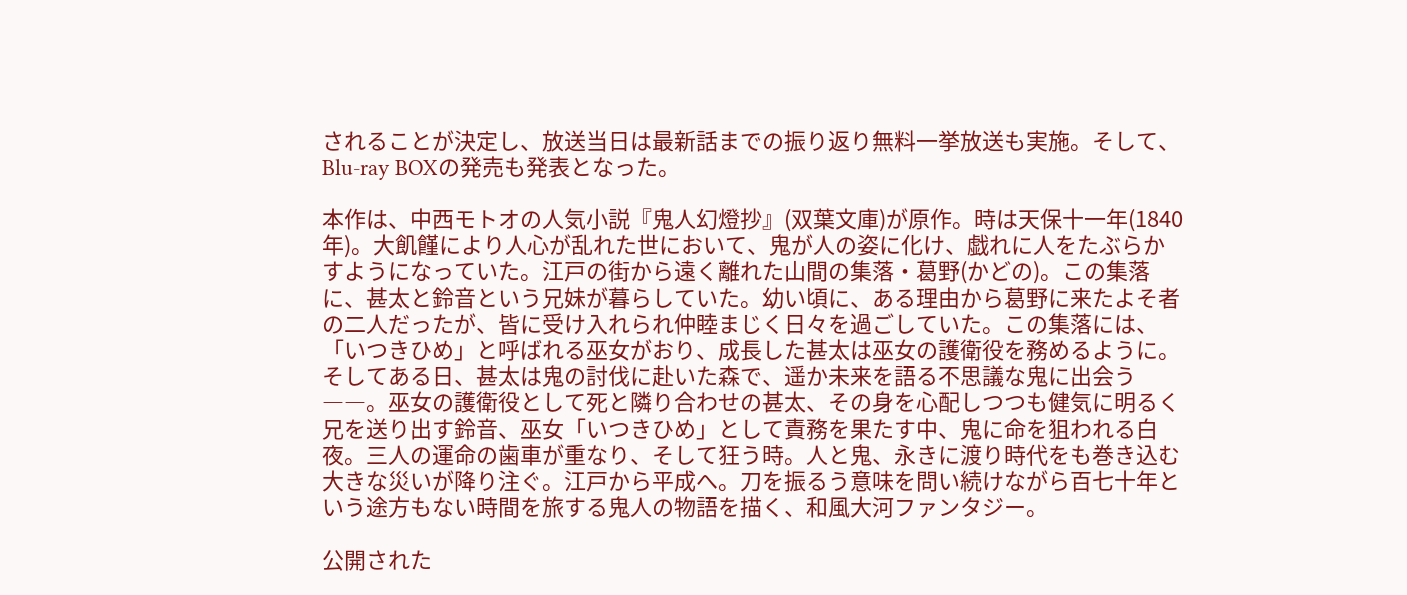されることが決定し、放送当日は最新話までの振り返り無料一挙放送も実施。そして、Blu-ray BOXの発売も発表となった。

本作は、中西モトオの人気小説『鬼人幻燈抄』(双葉文庫)が原作。時は天保十一年(1840年)。大飢饉により人心が乱れた世において、鬼が人の姿に化け、戯れに人をたぶらかすようになっていた。江戸の街から遠く離れた山間の集落・葛野(かどの)。この集落に、甚太と鈴音という兄妹が暮らしていた。幼い頃に、ある理由から葛野に来たよそ者の二人だったが、皆に受け入れられ仲睦まじく日々を過ごしていた。この集落には、「いつきひめ」と呼ばれる巫女がおり、成長した甚太は巫女の護衛役を務めるように。そしてある日、甚太は鬼の討伐に赴いた森で、遥か未来を語る不思議な鬼に出会う――。巫女の護衛役として死と隣り合わせの甚太、その身を心配しつつも健気に明るく兄を送り出す鈴音、巫女「いつきひめ」として責務を果たす中、鬼に命を狙われる白夜。三人の運命の歯車が重なり、そして狂う時。人と鬼、永きに渡り時代をも巻き込む大きな災いが降り注ぐ。江戸から平成へ。刀を振るう意味を問い続けながら百七十年という途方もない時間を旅する鬼人の物語を描く、和風大河ファンタジー。

公開された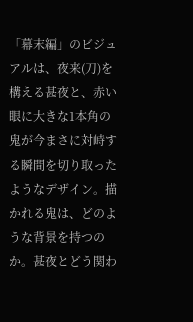「幕末編」のビジュアルは、夜来(刀)を構える甚夜と、赤い眼に大きな1本角の鬼が今まさに対峙する瞬間を切り取ったようなデザイン。描かれる鬼は、どのような背景を持つのか。甚夜とどう関わ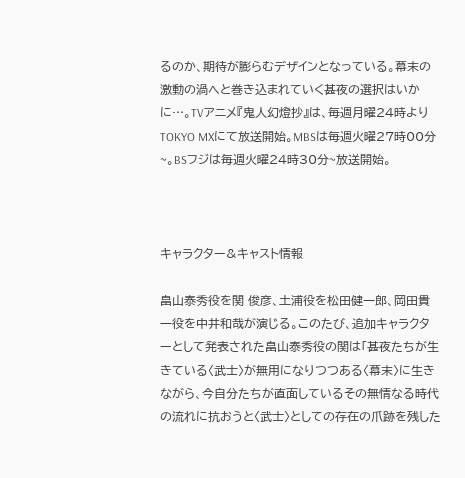るのか、期待が膨らむデザインとなっている。幕末の激動の渦へと巻き込まれていく甚夜の選択はいかに…。TVアニメ『鬼人幻燈抄』は、毎週月曜24時よりTOKYO MXにて放送開始。MBSは毎週火曜27時00分~。BSフジは毎週火曜24時30分~放送開始。



キャラクター&キャスト情報

畠山泰秀役を関 俊彦、土浦役を松田健一郎、岡田貴一役を中井和哉が演じる。このたび、追加キャラクターとして発表された畠山泰秀役の関は「甚夜たちが生きている〈武士〉が無用になりつつある〈幕末〉に生きながら、今自分たちが直面しているその無情なる時代の流れに抗おうと〈武士〉としての存在の爪跡を残した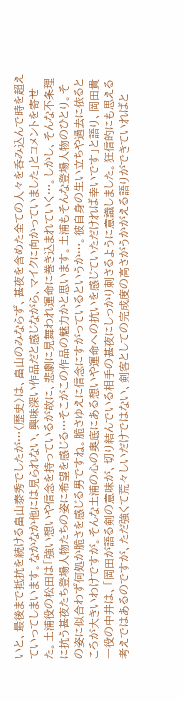いと、最後まで抵抗を続ける畠山泰秀でしたが…〈歴史〉は、畠山のみならず、甚夜を含めた全ての人々を呑み込んで時を超えていってしまいます。なかなか他には見られない、興味深い作品だと感じながら、マイクに向かっていました」とコメントを寄せた。土浦役の松田は「強い想いや信念を持っているが故に、悲劇に見舞われ運命に巻き込まれていく…。しかし、そんな不条理に抗う甚夜たち登場人物たちの姿に希望を感じる…そこがこの作品の魅力かと思います。土浦もそんな登場人物のひとり。その姿に似合わず何処か脆さを感じる男ですね。脆さゆえに信念にすがっているというか…。彼自身の生い立ちや過去に依るところが大きいわけですが。そんな土浦の心の奥底にある想いや運命への抗いを感じていただければ幸いです」と語り、岡田貴一役の中井は、「岡田が語る剣の意味が、切り結んでいる相手の甚夜にしっかり刺さるように意識しました。狂信的にも思える考えではあるのですが、ただ強くて荒々しいだけではない、剣客としての完成度の高さがうかがえる語りができていればと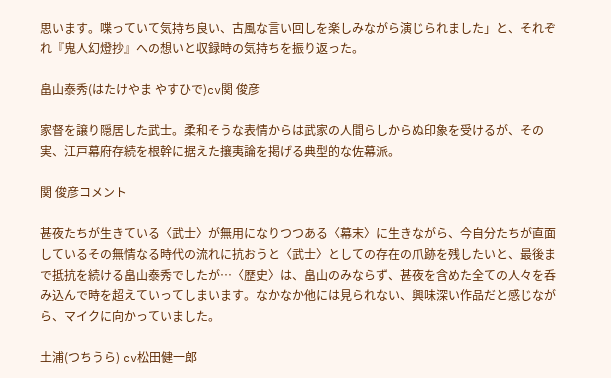思います。喋っていて気持ち良い、古風な言い回しを楽しみながら演じられました」と、それぞれ『鬼人幻燈抄』への想いと収録時の気持ちを振り返った。

畠山泰秀(はたけやま やすひで)cv関 俊彦

家督を譲り隠居した武士。柔和そうな表情からは武家の人間らしからぬ印象を受けるが、その実、江戸幕府存続を根幹に据えた攘夷論を掲げる典型的な佐幕派。

関 俊彦コメント

甚夜たちが生きている〈武士〉が無用になりつつある〈幕末〉に生きながら、今自分たちが直面しているその無情なる時代の流れに抗おうと〈武士〉としての存在の爪跡を残したいと、最後まで抵抗を続ける畠山泰秀でしたが…〈歴史〉は、畠山のみならず、甚夜を含めた全ての人々を呑み込んで時を超えていってしまいます。なかなか他には見られない、興味深い作品だと感じながら、マイクに向かっていました。

土浦(つちうら) cv松田健一郎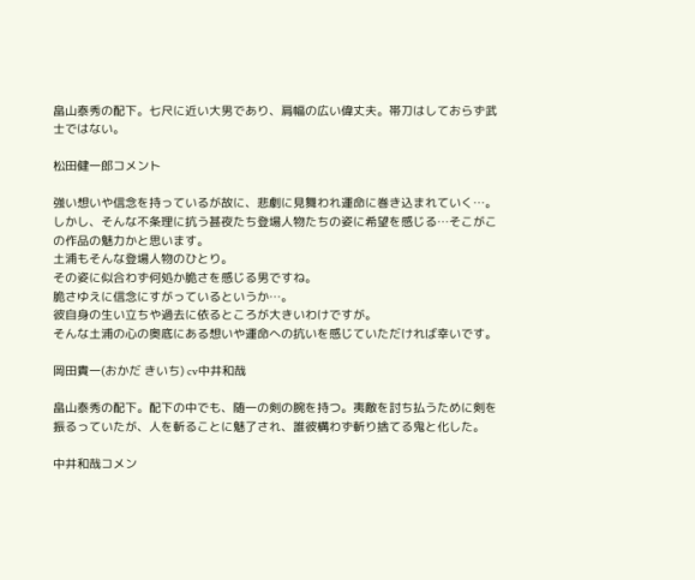畠山泰秀の配下。七尺に近い大男であり、肩幅の広い偉丈夫。帯刀はしておらず武士ではない。

松田健一郎コメント

強い想いや信念を持っているが故に、悲劇に見舞われ運命に巻き込まれていく…。
しかし、そんな不条理に抗う甚夜たち登場人物たちの姿に希望を感じる…そこがこの作品の魅力かと思います。
土浦もそんな登場人物のひとり。
その姿に似合わず何処か脆さを感じる男ですね。
脆さゆえに信念にすがっているというか…。
彼自身の生い立ちや過去に依るところが大きいわけですが。
そんな土浦の心の奥底にある想いや運命への抗いを感じていただければ幸いです。

岡田貴一(おかだ きいち) cv中井和哉

畠山泰秀の配下。配下の中でも、随一の剣の腕を持つ。夷敵を討ち払うために剣を振るっていたが、人を斬ることに魅了され、誰彼構わず斬り捨てる鬼と化した。

中井和哉コメン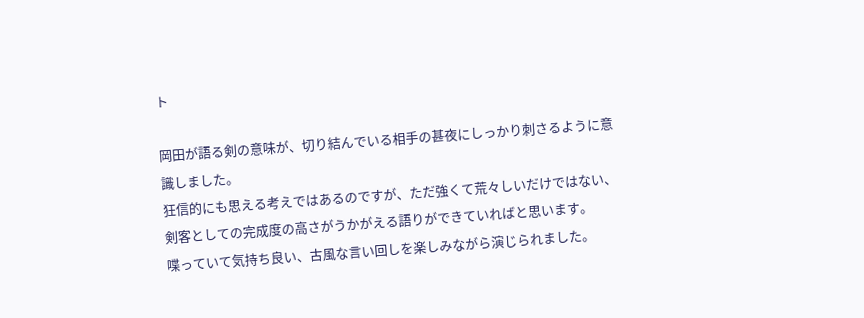ト

岡田が語る剣の意味が、切り結んでいる相手の甚夜にしっかり刺さるように意識しました。
狂信的にも思える考えではあるのですが、ただ強くて荒々しいだけではない、剣客としての完成度の高さがうかがえる語りができていればと思います。
喋っていて気持ち良い、古風な言い回しを楽しみながら演じられました。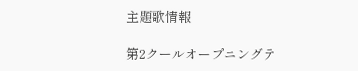主題歌情報

第2クールオープニングテ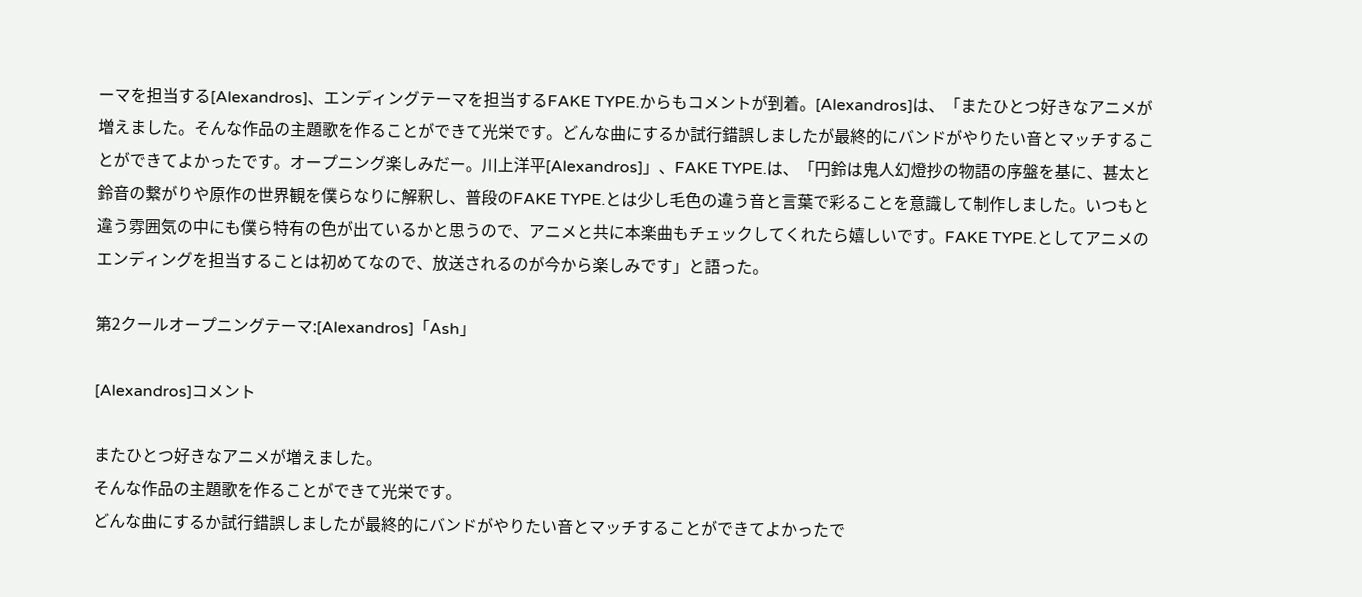ーマを担当する[Alexandros]、エンディングテーマを担当するFAKE TYPE.からもコメントが到着。[Alexandros]は、「またひとつ好きなアニメが増えました。そんな作品の主題歌を作ることができて光栄です。どんな曲にするか試行錯誤しましたが最終的にバンドがやりたい音とマッチすることができてよかったです。オープニング楽しみだー。川上洋平[Alexandros]」、FAKE TYPE.は、「円鈴は鬼人幻燈抄の物語の序盤を基に、甚太と鈴音の繋がりや原作の世界観を僕らなりに解釈し、普段のFAKE TYPE.とは少し毛色の違う音と言葉で彩ることを意識して制作しました。いつもと違う雰囲気の中にも僕ら特有の色が出ているかと思うので、アニメと共に本楽曲もチェックしてくれたら嬉しいです。FAKE TYPE.としてアニメのエンディングを担当することは初めてなので、放送されるのが今から楽しみです」と語った。

第2クールオープニングテーマ:[Alexandros]「Ash」

[Alexandros]コメント

またひとつ好きなアニメが増えました。
そんな作品の主題歌を作ることができて光栄です。
どんな曲にするか試行錯誤しましたが最終的にバンドがやりたい音とマッチすることができてよかったで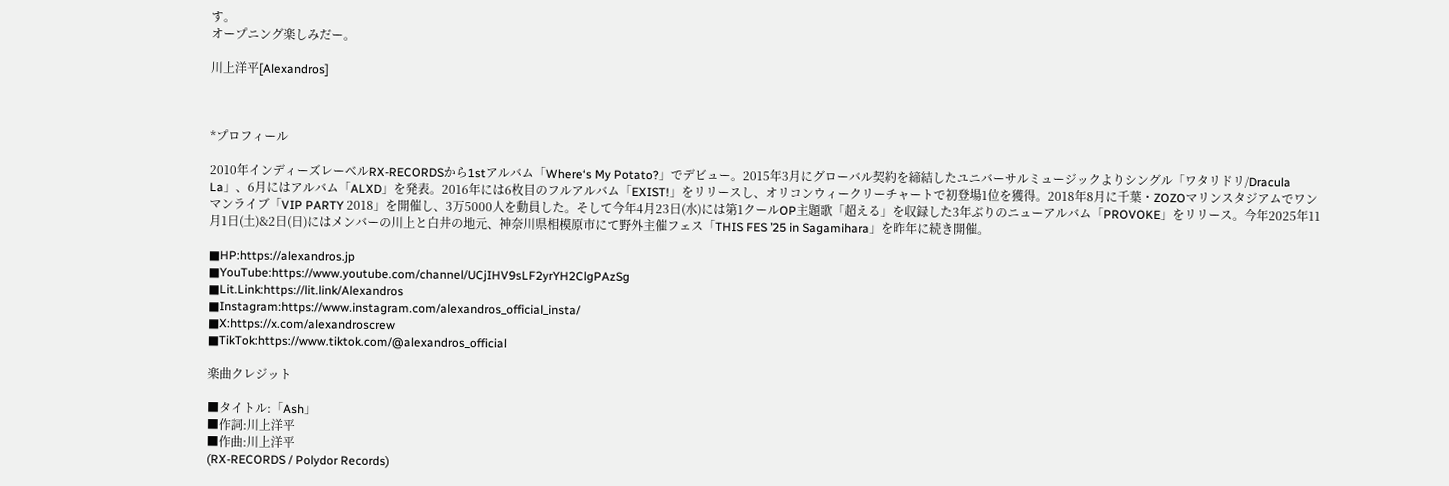す。
オープニング楽しみだー。

川上洋平[Alexandros]



*プロフィール

2010年インディーズレーベルRX-RECORDSから1stアルバム「Where‘s My Potato?」でデビュー。2015年3月にグローバル契約を締結したユニバーサルミュージックよりシングル「ワタリドリ/Dracula La」、6月にはアルバム「ALXD」を発表。2016年には6枚目のフルアルバム「EXIST!」をリリースし、オリコンウィークリーチャートで初登場1位を獲得。2018年8月に千葉・ZOZOマリンスタジアムでワンマンライブ「VIP PARTY 2018」を開催し、3万5000人を動員した。そして今年4月23日(水)には第1クールOP主題歌「超える」を収録した3年ぶりのニューアルバム「PROVOKE」をリリース。今年2025年11月1日(土)&2日(日)にはメンバーの川上と白井の地元、神奈川県相模原市にて野外主催フェス「THIS FES ’25 in Sagamihara」を昨年に続き開催。

■HP:https://alexandros.jp
■YouTube:https://www.youtube.com/channel/UCjIHV9sLF2yrYH2ClgPAzSg
■Lit.Link:https://lit.link/Alexandros
■Instagram:https://www.instagram.com/alexandros_official_insta/
■X:https://x.com/alexandroscrew
■TikTok:https://www.tiktok.com/@alexandros_official

楽曲クレジット

■タイトル:「Ash」
■作詞:川上洋平
■作曲:川上洋平
(RX-RECORDS / Polydor Records)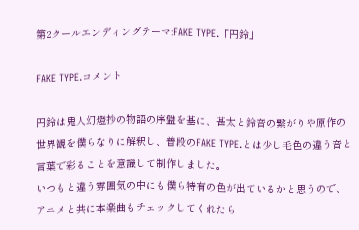第2クールエンディングテーマ:FAKE TYPE.「円鈴」

FAKE TYPE.コメント

円鈴は鬼人幻燈抄の物語の序盤を基に、甚太と鈴音の繋がりや原作の世界観を僕らなりに解釈し、普段のFAKE TYPE.とは少し毛色の違う音と言葉で彩ることを意識して制作しました。
いつもと違う雰囲気の中にも僕ら特有の色が出ているかと思うので、アニメと共に本楽曲もチェックしてくれたら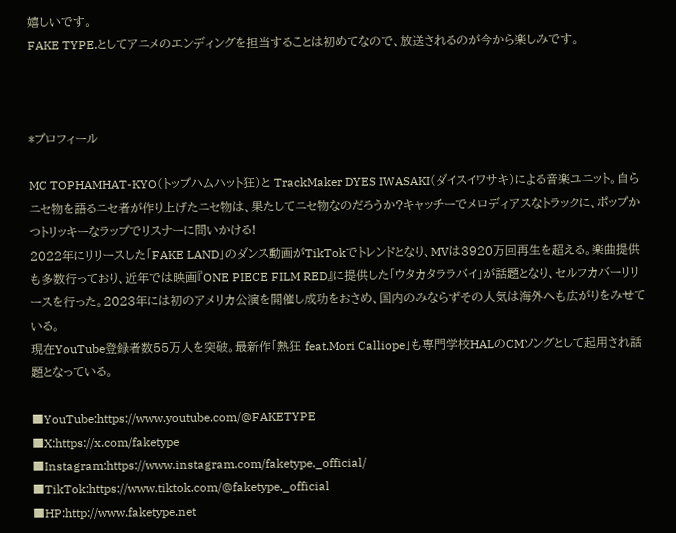嬉しいです。
FAKE TYPE.としてアニメのエンディングを担当することは初めてなので、放送されるのが今から楽しみです。



*プロフィール

MC TOPHAMHAT-KYO(トップハムハット狂)と TrackMaker DYES IWASAKI(ダイスイワサキ)による音楽ユニット。自らニセ物を語るニセ者が作り上げたニセ物は、果たしてニセ物なのだろうか?キャッチーでメロディアスなトラックに、ポップかつトリッキーなラップでリスナーに問いかける!
2022年にリリースした「FAKE LAND」のダンス動画がTikTokでトレンドとなり、MVは3920万回再生を超える。楽曲提供も多数行っており、近年では映画『ONE PIECE FILM RED』に提供した「ウタカタララバイ」が話題となり、セルフカバーリリースを行った。2023年には初のアメリカ公演を開催し成功をおさめ、国内のみならずその人気は海外へも広がりをみせている。
現在YouTube登録者数55万人を突破。最新作「熱狂 feat.Mori Calliope」も専門学校HALのCMソングとして起用され話題となっている。

■YouTube:https://www.youtube.com/@FAKETYPE
■X:https://x.com/faketype
■Instagram:https://www.instagram.com/faketype._official/
■TikTok:https://www.tiktok.com/@faketype._official
■HP:http://www.faketype.net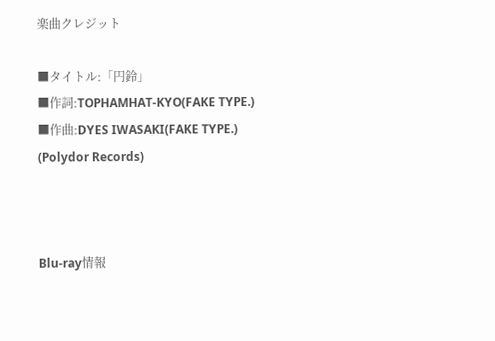楽曲クレジット

■タイトル:「円鈴」
■作詞:TOPHAMHAT-KYO(FAKE TYPE.)
■作曲:DYES IWASAKI(FAKE TYPE.)
(Polydor Records)



Blu-ray情報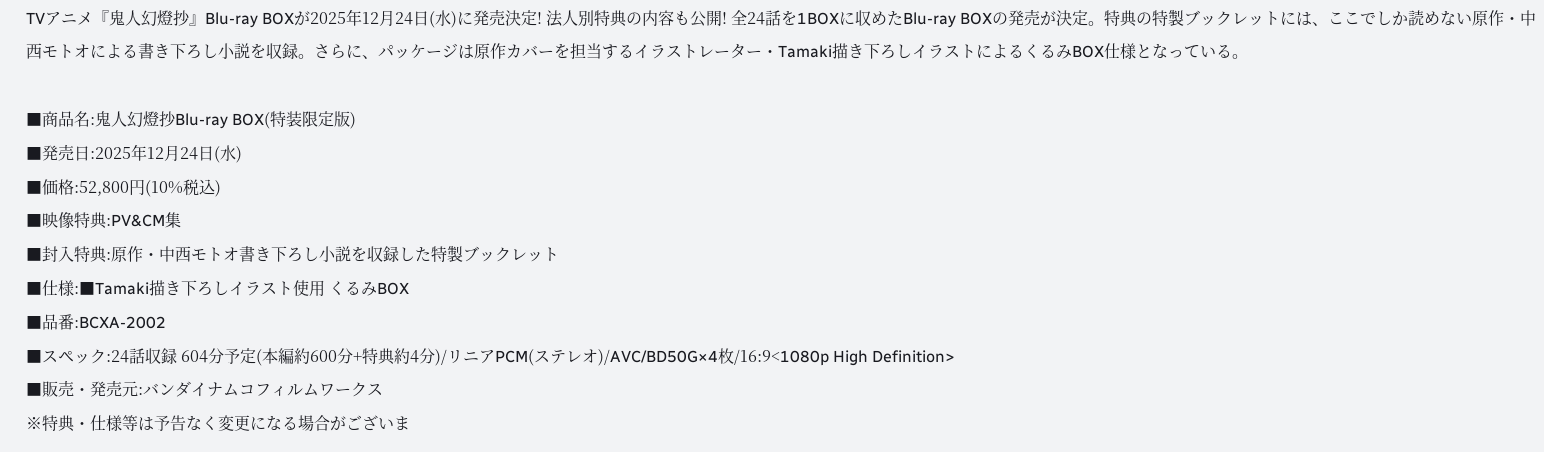TVアニメ『鬼人幻燈抄』Blu-ray BOXが2025年12月24日(水)に発売決定! 法人別特典の内容も公開! 全24話を1BOXに収めたBlu-ray BOXの発売が決定。特典の特製ブックレットには、ここでしか読めない原作・中西モトオによる書き下ろし小説を収録。さらに、パッケージは原作カバーを担当するイラストレーター・Tamaki描き下ろしイラストによるくるみBOX仕様となっている。

■商品名:鬼人幻燈抄Blu-ray BOX(特装限定版)
■発売日:2025年12月24日(水)
■価格:52,800円(10%税込)
■映像特典:PV&CM集
■封入特典:原作・中西モトオ書き下ろし小説を収録した特製ブックレット
■仕様:■Tamaki描き下ろしイラスト使用 くるみBOX
■品番:BCXA-2002
■スペック:24話収録 604分予定(本編約600分+特典約4分)/リニアPCM(ステレオ)/AVC/BD50G×4枚/16:9<1080p High Definition>
■販売・発売元:バンダイナムコフィルムワークス
※特典・仕様等は予告なく変更になる場合がございま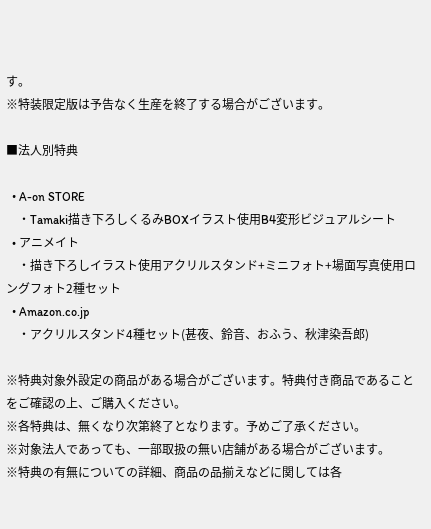す。
※特装限定版は予告なく生産を終了する場合がございます。

■法人別特典

  • A-on STORE
    ・Tamaki描き下ろしくるみBOXイラスト使用B4変形ビジュアルシート
  • アニメイト
    ・描き下ろしイラスト使用アクリルスタンド+ミニフォト+場面写真使用ロングフォト2種セット
  • Amazon.co.jp
    ・アクリルスタンド4種セット(甚夜、鈴音、おふう、秋津染吾郎)

※特典対象外設定の商品がある場合がございます。特典付き商品であることをご確認の上、ご購入ください。
※各特典は、無くなり次第終了となります。予めご了承ください。
※対象法人であっても、一部取扱の無い店舗がある場合がございます。
※特典の有無についての詳細、商品の品揃えなどに関しては各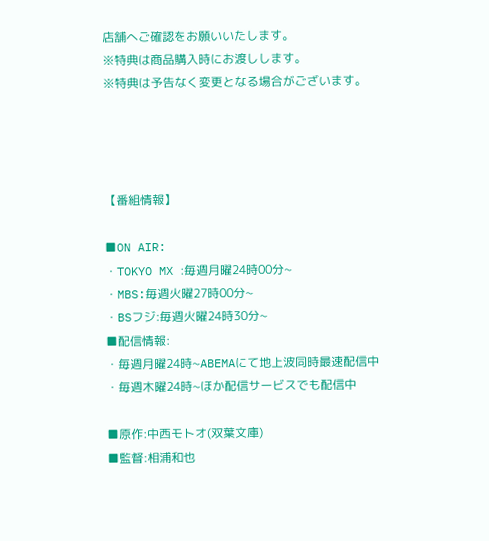店舗へご確認をお願いいたします。
※特典は商品購入時にお渡しします。
※特典は予告なく変更となる場合がございます。




【番組情報】

■ON AIR:
・TOKYO MX :毎週月曜24時00分~
・MBS:毎週火曜27時00分~
・BSフジ:毎週火曜24時30分~
■配信情報:
・毎週月曜24時~ABEMAにて地上波同時最速配信中
・毎週木曜24時~ほか配信サービスでも配信中

■原作:中西モトオ(双葉文庫)
■監督:相浦和也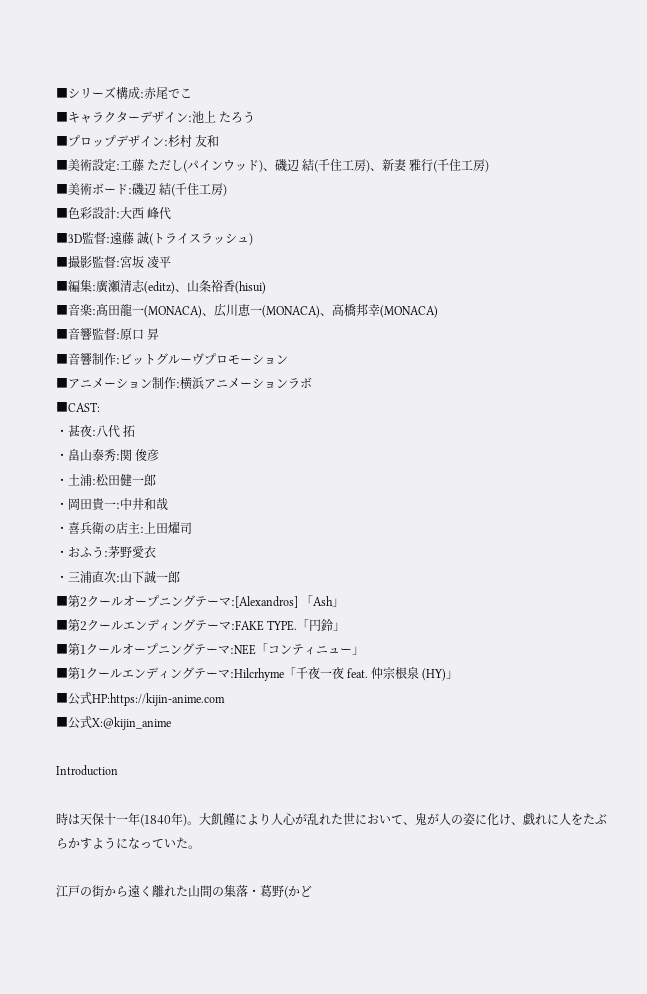■シリーズ構成:赤尾でこ
■キャラクターデザイン:池上 たろう
■プロップデザイン:杉村 友和
■美術設定:工藤 ただし(パインウッド)、磯辺 結(千住工房)、新妻 雅行(千住工房)
■美術ボード:磯辺 結(千住工房)
■色彩設計:大西 峰代
■3D監督:遠藤 誠(トライスラッシュ)
■撮影監督:宮坂 凌平
■編集:廣瀬清志(editz)、山条裕香(hisui)
■音楽:髙田龍一(MONACA)、広川恵一(MONACA)、高橋邦幸(MONACA)
■音響監督:原口 昇
■音響制作:ビットグルーヴプロモーション
■アニメーション制作:横浜アニメーションラボ
■CAST:
・甚夜:八代 拓
・畠山泰秀:関 俊彦
・土浦:松田健一郎
・岡田貴一:中井和哉
・喜兵衛の店主:上田燿司
・おふう:茅野愛衣
・三浦直次:山下誠一郎
■第2クールオープニングテーマ:[Alexandros] 「Ash」
■第2クールエンディングテーマ:FAKE TYPE.「円鈴」
■第1クールオープニングテーマ:NEE「コンティニュー」
■第1クールエンディングテーマ:Hilcrhyme「千夜一夜 feat. 仲宗根泉 (HY)」
■公式HP:https://kijin-anime.com
■公式X:@kijin_anime

Introduction

時は天保十一年(1840年)。大飢饉により人心が乱れた世において、鬼が人の姿に化け、戯れに人をたぶらかすようになっていた。

江戸の街から遠く離れた山間の集落・葛野(かど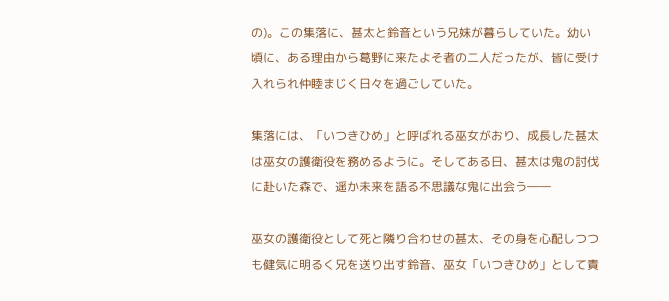の)。この集落に、甚太と鈴音という兄妹が暮らしていた。幼い頃に、ある理由から葛野に来たよそ者の二人だったが、皆に受け入れられ仲睦まじく日々を過ごしていた。

集落には、「いつきひめ」と呼ばれる巫女がおり、成長した甚太は巫女の護衛役を務めるように。そしてある日、甚太は鬼の討伐に赴いた森で、遥か未来を語る不思議な鬼に出会う――

巫女の護衛役として死と隣り合わせの甚太、その身を心配しつつも健気に明るく兄を送り出す鈴音、巫女「いつきひめ」として責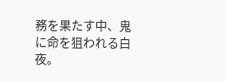務を果たす中、鬼に命を狙われる白夜。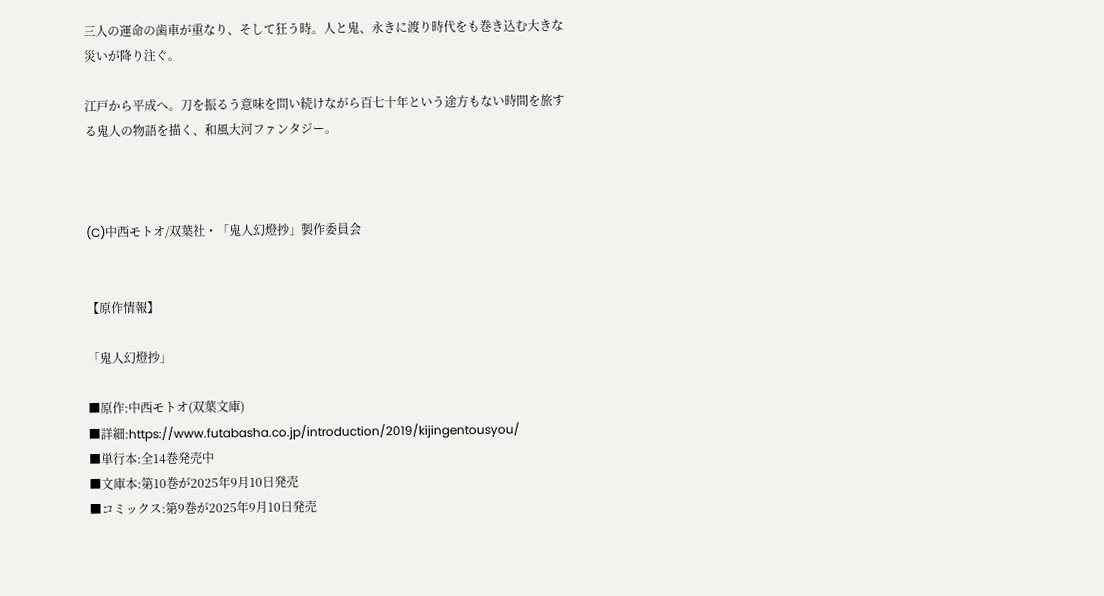三人の運命の歯車が重なり、そして狂う時。人と鬼、永きに渡り時代をも巻き込む大きな災いが降り注ぐ。

江戸から平成へ。刀を振るう意味を問い続けながら百七十年という途方もない時間を旅する鬼人の物語を描く、和風大河ファンタジー。



(C)中西モトオ/双葉社・「鬼人幻燈抄」製作委員会


【原作情報】

「鬼人幻燈抄」

■原作:中西モトオ(双葉文庫)
■詳細:https://www.futabasha.co.jp/introduction/2019/kijingentousyou/
■単行本:全14巻発売中
■文庫本:第10巻が2025年9月10日発売
■コミックス:第9巻が2025年9月10日発売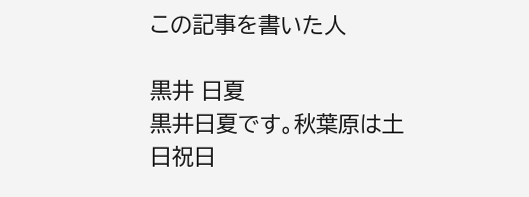この記事を書いた人

黒井 日夏
黒井日夏です。秋葉原は土日祝日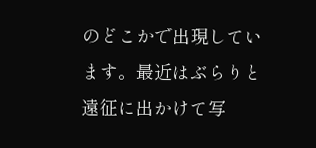のどこかで出現しています。最近はぶらりと遠征に出かけて写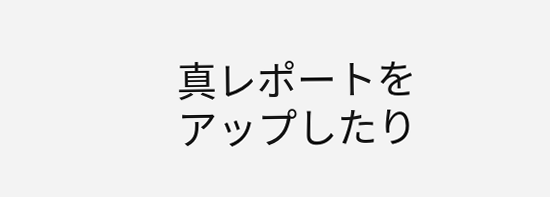真レポートをアップしたり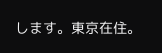します。東京在住。